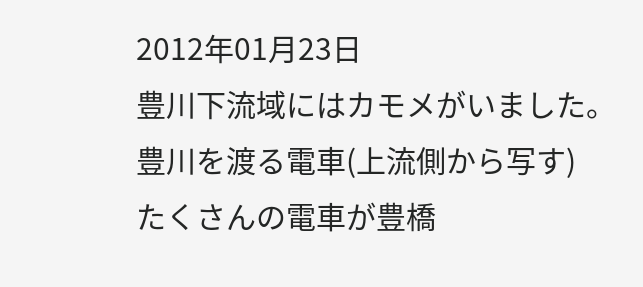2012年01月23日
豊川下流域にはカモメがいました。
豊川を渡る電車(上流側から写す)
たくさんの電車が豊橋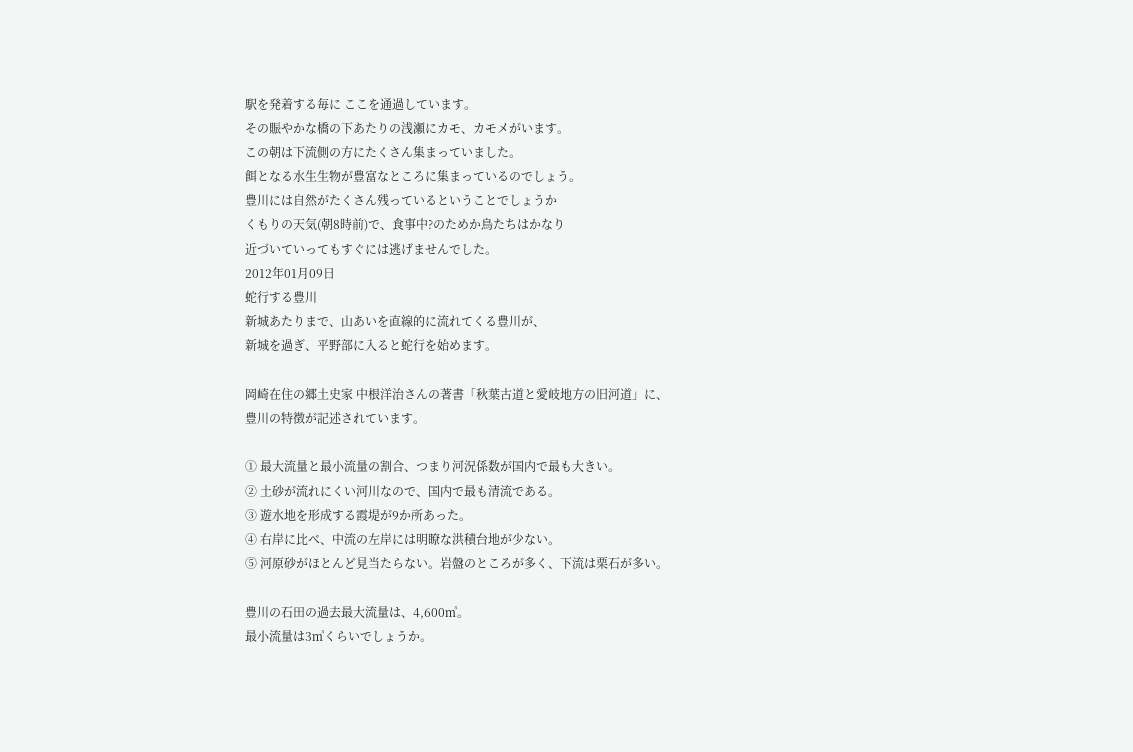駅を発着する毎に ここを通過しています。
その賑やかな橋の下あたりの浅瀬にカモ、カモメがいます。
この朝は下流側の方にたくさん集まっていました。
餌となる水生生物が豊富なところに集まっているのでしょう。
豊川には自然がたくさん残っているということでしょうか
くもりの天気(朝8時前)で、食事中?のためか鳥たちはかなり
近づいていってもすぐには逃げませんでした。
2012年01月09日
蛇行する豊川
新城あたりまで、山あいを直線的に流れてくる豊川が、
新城を過ぎ、平野部に入ると蛇行を始めます。

岡崎在住の郷土史家 中根洋治さんの著書「秋葉古道と愛岐地方の旧河道」に、
豊川の特徴が記述されています。

① 最大流量と最小流量の割合、つまり河況係数が国内で最も大きい。
② 土砂が流れにくい河川なので、国内で最も清流である。
③ 遊水地を形成する霞堤が9か所あった。
④ 右岸に比べ、中流の左岸には明瞭な洪積台地が少ない。
⑤ 河原砂がほとんど見当たらない。岩盤のところが多く、下流は栗石が多い。

豊川の石田の過去最大流量は、4,600㎥。
最小流量は3㎥くらいでしょうか。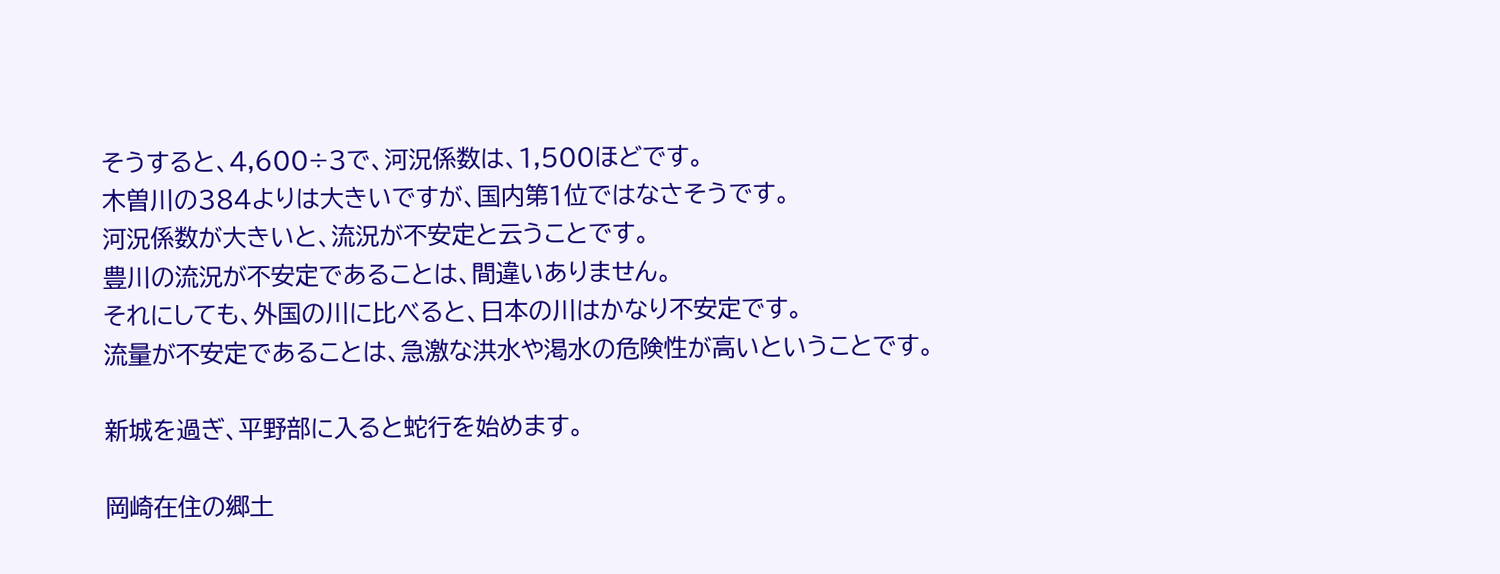そうすると、4,600÷3で、河況係数は、1,500ほどです。
木曽川の384よりは大きいですが、国内第1位ではなさそうです。
河況係数が大きいと、流況が不安定と云うことです。
豊川の流況が不安定であることは、間違いありません。
それにしても、外国の川に比べると、日本の川はかなり不安定です。
流量が不安定であることは、急激な洪水や渇水の危険性が高いということです。

新城を過ぎ、平野部に入ると蛇行を始めます。

岡崎在住の郷土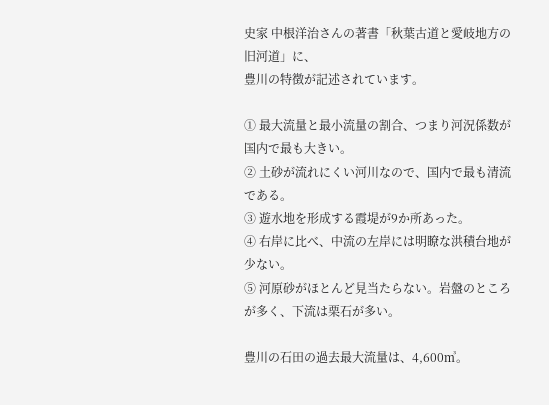史家 中根洋治さんの著書「秋葉古道と愛岐地方の旧河道」に、
豊川の特徴が記述されています。

① 最大流量と最小流量の割合、つまり河況係数が国内で最も大きい。
② 土砂が流れにくい河川なので、国内で最も清流である。
③ 遊水地を形成する霞堤が9か所あった。
④ 右岸に比べ、中流の左岸には明瞭な洪積台地が少ない。
⑤ 河原砂がほとんど見当たらない。岩盤のところが多く、下流は栗石が多い。

豊川の石田の過去最大流量は、4,600㎥。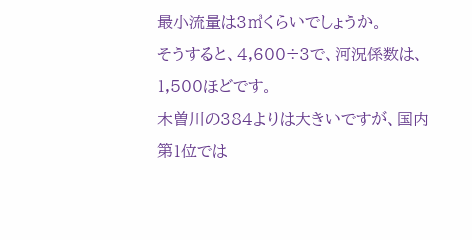最小流量は3㎥くらいでしょうか。
そうすると、4,600÷3で、河況係数は、1,500ほどです。
木曽川の384よりは大きいですが、国内第1位では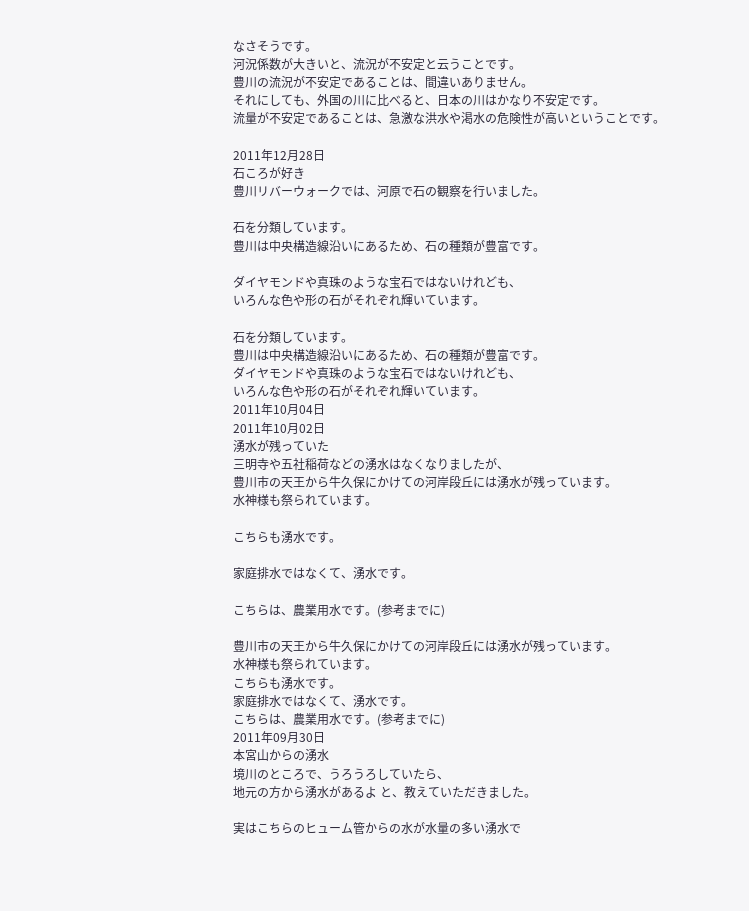なさそうです。
河況係数が大きいと、流況が不安定と云うことです。
豊川の流況が不安定であることは、間違いありません。
それにしても、外国の川に比べると、日本の川はかなり不安定です。
流量が不安定であることは、急激な洪水や渇水の危険性が高いということです。

2011年12月28日
石ころが好き
豊川リバーウォークでは、河原で石の観察を行いました。

石を分類しています。
豊川は中央構造線沿いにあるため、石の種類が豊富です。

ダイヤモンドや真珠のような宝石ではないけれども、
いろんな色や形の石がそれぞれ輝いています。

石を分類しています。
豊川は中央構造線沿いにあるため、石の種類が豊富です。
ダイヤモンドや真珠のような宝石ではないけれども、
いろんな色や形の石がそれぞれ輝いています。
2011年10月04日
2011年10月02日
湧水が残っていた
三明寺や五社稲荷などの湧水はなくなりましたが、
豊川市の天王から牛久保にかけての河岸段丘には湧水が残っています。
水神様も祭られています。

こちらも湧水です。

家庭排水ではなくて、湧水です。

こちらは、農業用水です。(参考までに)

豊川市の天王から牛久保にかけての河岸段丘には湧水が残っています。
水神様も祭られています。
こちらも湧水です。
家庭排水ではなくて、湧水です。
こちらは、農業用水です。(参考までに)
2011年09月30日
本宮山からの湧水
境川のところで、うろうろしていたら、
地元の方から湧水があるよ と、教えていただきました。

実はこちらのヒューム管からの水が水量の多い湧水で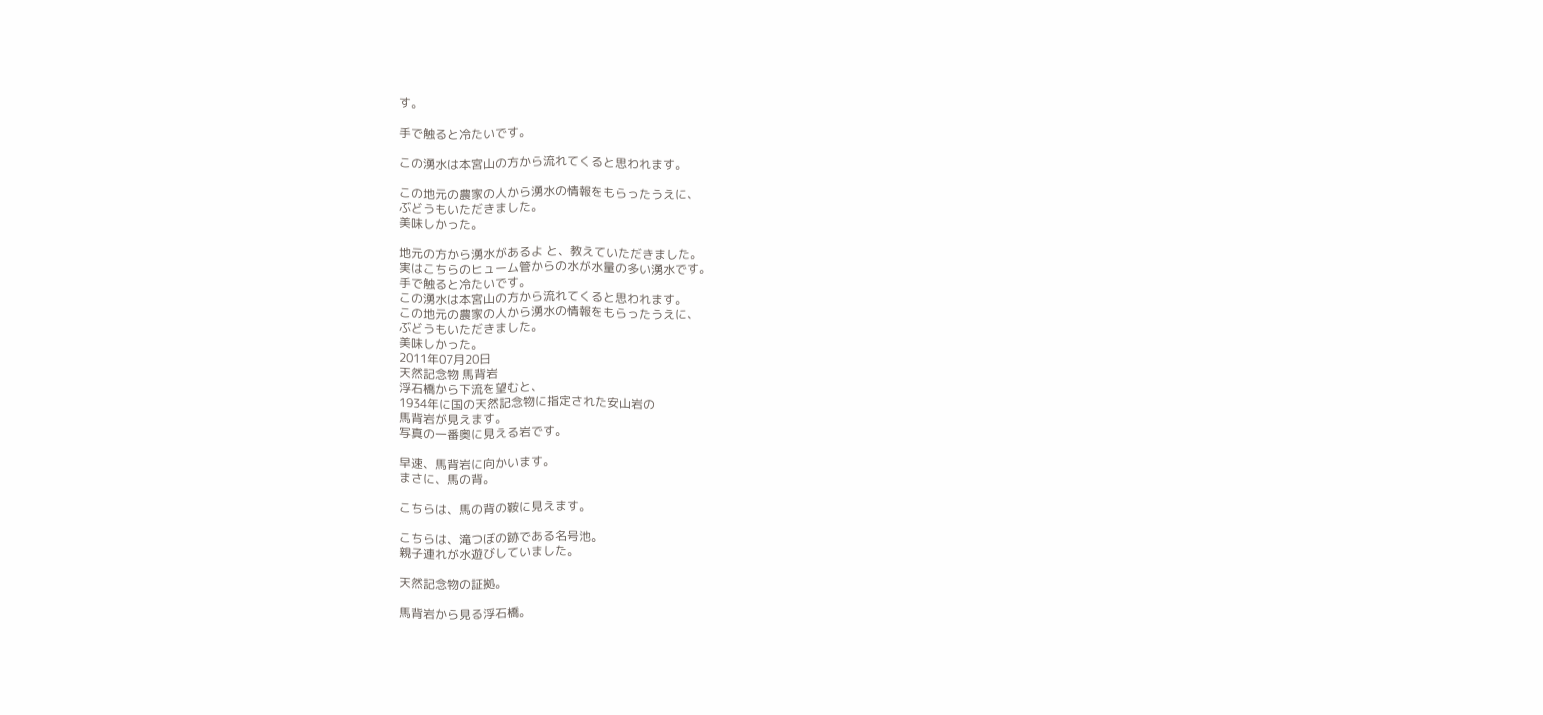す。

手で触ると冷たいです。

この湧水は本宮山の方から流れてくると思われます。

この地元の農家の人から湧水の情報をもらったうえに、
ぶどうもいただきました。
美味しかった。

地元の方から湧水があるよ と、教えていただきました。
実はこちらのヒューム管からの水が水量の多い湧水です。
手で触ると冷たいです。
この湧水は本宮山の方から流れてくると思われます。
この地元の農家の人から湧水の情報をもらったうえに、
ぶどうもいただきました。
美味しかった。
2011年07月20日
天然記念物 馬背岩
浮石橋から下流を望むと、
1934年に国の天然記念物に指定された安山岩の
馬背岩が見えます。
写真の一番奥に見える岩です。

早速、馬背岩に向かいます。
まさに、馬の背。

こちらは、馬の背の鞍に見えます。

こちらは、滝つぼの跡である名号池。
親子連れが水遊びしていました。

天然記念物の証拠。

馬背岩から見る浮石橋。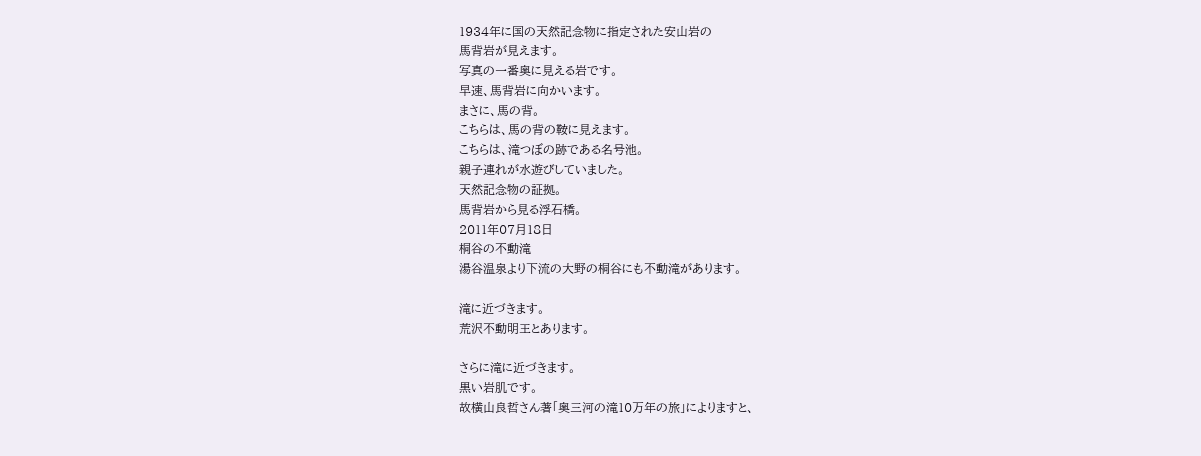1934年に国の天然記念物に指定された安山岩の
馬背岩が見えます。
写真の一番奥に見える岩です。
早速、馬背岩に向かいます。
まさに、馬の背。
こちらは、馬の背の鞍に見えます。
こちらは、滝つぼの跡である名号池。
親子連れが水遊びしていました。
天然記念物の証拠。
馬背岩から見る浮石橋。
2011年07月18日
桐谷の不動滝
湯谷温泉より下流の大野の桐谷にも不動滝があります。

滝に近づきます。
荒沢不動明王とあります。

さらに滝に近づきます。
黒い岩肌です。
故横山良哲さん著「奥三河の滝10万年の旅」によりますと、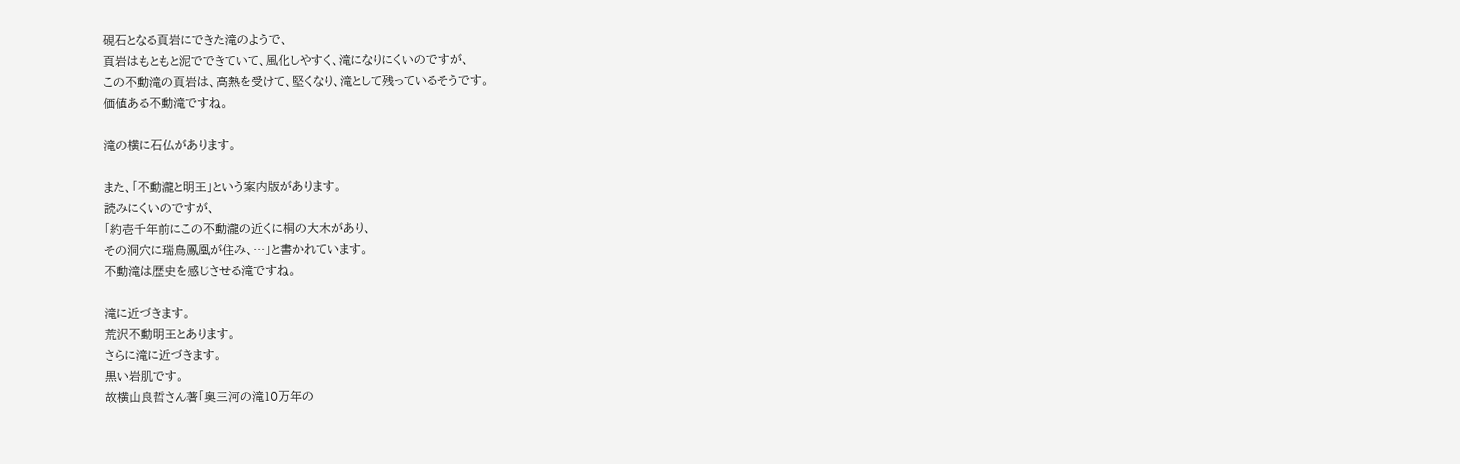硯石となる頁岩にできた滝のようで、
頁岩はもともと泥でできていて、風化しやすく、滝になりにくいのですが、
この不動滝の頁岩は、高熱を受けて、堅くなり、滝として残っているそうです。
価値ある不動滝ですね。

滝の横に石仏があります。

また、「不動瀧と明王」という案内版があります。
読みにくいのですが、
「約壱千年前にこの不動瀧の近くに桐の大木があり、
その洞穴に瑞鳥鳳凰が住み、…」と書かれています。
不動滝は歴史を感じさせる滝ですね。

滝に近づきます。
荒沢不動明王とあります。
さらに滝に近づきます。
黒い岩肌です。
故横山良哲さん著「奥三河の滝10万年の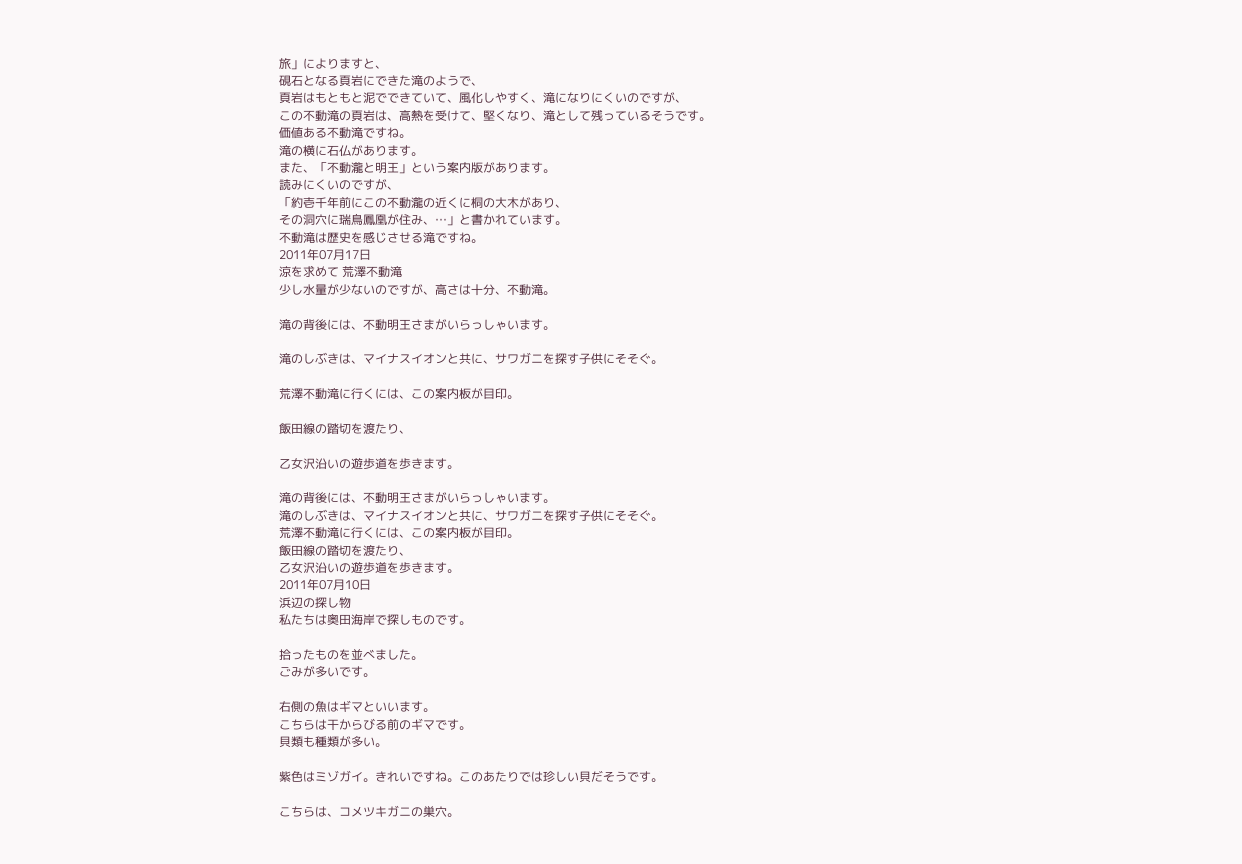旅」によりますと、
硯石となる頁岩にできた滝のようで、
頁岩はもともと泥でできていて、風化しやすく、滝になりにくいのですが、
この不動滝の頁岩は、高熱を受けて、堅くなり、滝として残っているそうです。
価値ある不動滝ですね。
滝の横に石仏があります。
また、「不動瀧と明王」という案内版があります。
読みにくいのですが、
「約壱千年前にこの不動瀧の近くに桐の大木があり、
その洞穴に瑞鳥鳳凰が住み、…」と書かれています。
不動滝は歴史を感じさせる滝ですね。
2011年07月17日
涼を求めて 荒澤不動滝
少し水量が少ないのですが、高さは十分、不動滝。

滝の背後には、不動明王さまがいらっしゃいます。

滝のしぶきは、マイナスイオンと共に、サワガニを探す子供にそそぐ。

荒澤不動滝に行くには、この案内板が目印。

飯田線の踏切を渡たり、

乙女沢沿いの遊歩道を歩きます。

滝の背後には、不動明王さまがいらっしゃいます。
滝のしぶきは、マイナスイオンと共に、サワガニを探す子供にそそぐ。
荒澤不動滝に行くには、この案内板が目印。
飯田線の踏切を渡たり、
乙女沢沿いの遊歩道を歩きます。
2011年07月10日
浜辺の探し物
私たちは奥田海岸で探しものです。

拾ったものを並べました。
ごみが多いです。

右側の魚はギマといいます。
こちらは干からびる前のギマです。
貝類も種類が多い。

紫色はミゾガイ。きれいですね。このあたりでは珍しい貝だそうです。

こちらは、コメツキガニの巣穴。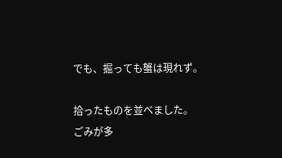でも、掘っても蟹は現れず。

拾ったものを並べました。
ごみが多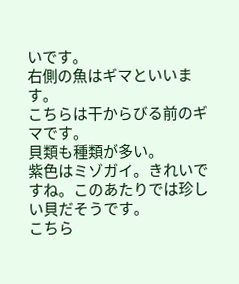いです。
右側の魚はギマといいます。
こちらは干からびる前のギマです。
貝類も種類が多い。
紫色はミゾガイ。きれいですね。このあたりでは珍しい貝だそうです。
こちら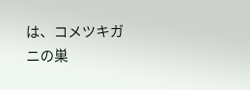は、コメツキガニの巣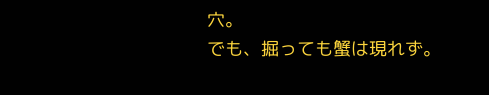穴。
でも、掘っても蟹は現れず。